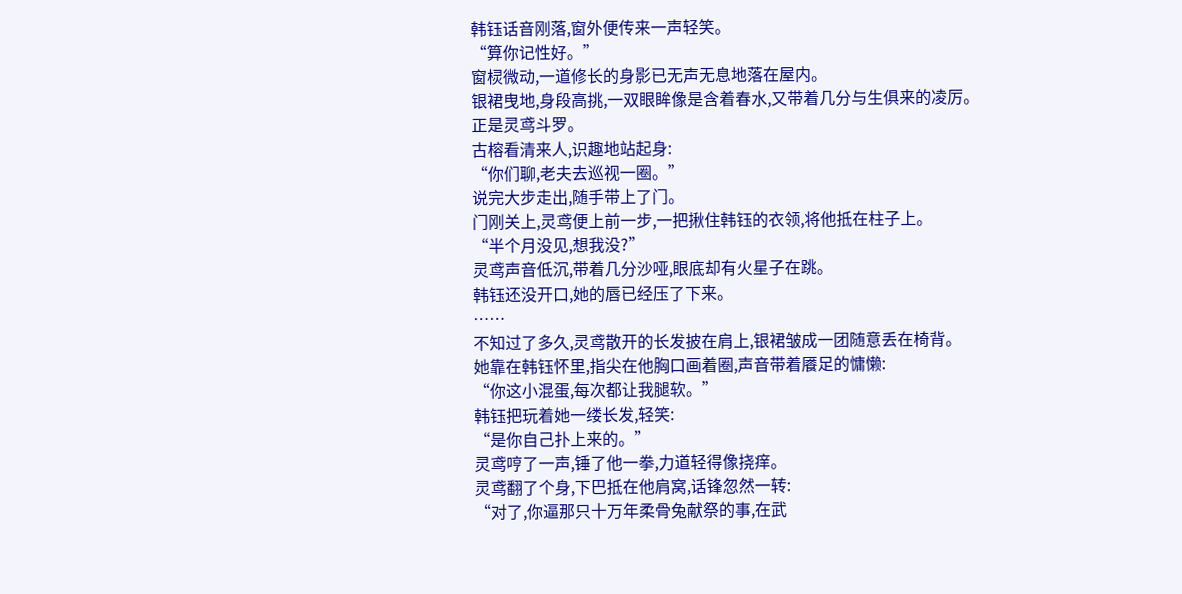韩钰话音刚落,窗外便传来一声轻笑。
“算你记性好。”
窗棂微动,一道修长的身影已无声无息地落在屋内。
银裙曳地,身段高挑,一双眼眸像是含着春水,又带着几分与生俱来的凌厉。
正是灵鸢斗罗。
古榕看清来人,识趣地站起身:
“你们聊,老夫去巡视一圈。”
说完大步走出,随手带上了门。
门刚关上,灵鸢便上前一步,一把揪住韩钰的衣领,将他抵在柱子上。
“半个月没见,想我没?”
灵鸢声音低沉,带着几分沙哑,眼底却有火星子在跳。
韩钰还没开口,她的唇已经压了下来。
……
不知过了多久,灵鸢散开的长发披在肩上,银裙皱成一团随意丢在椅背。
她靠在韩钰怀里,指尖在他胸口画着圈,声音带着餍足的慵懒:
“你这小混蛋,每次都让我腿软。”
韩钰把玩着她一缕长发,轻笑:
“是你自己扑上来的。”
灵鸢哼了一声,锤了他一拳,力道轻得像挠痒。
灵鸢翻了个身,下巴抵在他肩窝,话锋忽然一转:
“对了,你逼那只十万年柔骨兔献祭的事,在武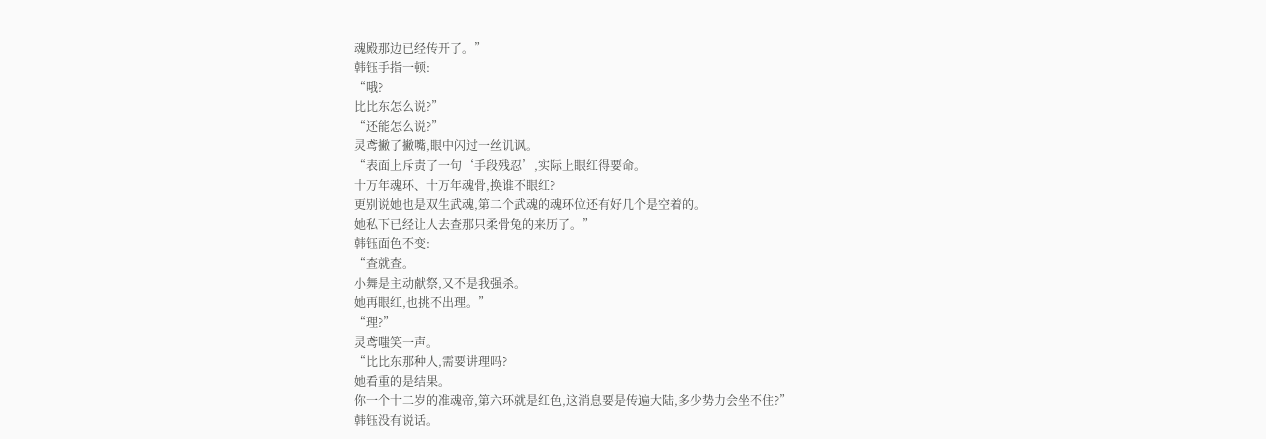魂殿那边已经传开了。”
韩钰手指一顿:
“哦?
比比东怎么说?”
“还能怎么说?”
灵鸢撇了撇嘴,眼中闪过一丝讥讽。
“表面上斥责了一句‘手段残忍’,实际上眼红得要命。
十万年魂环、十万年魂骨,换谁不眼红?
更别说她也是双生武魂,第二个武魂的魂环位还有好几个是空着的。
她私下已经让人去查那只柔骨兔的来历了。”
韩钰面色不变:
“查就查。
小舞是主动献祭,又不是我强杀。
她再眼红,也挑不出理。”
“理?”
灵鸢嗤笑一声。
“比比东那种人,需要讲理吗?
她看重的是结果。
你一个十二岁的准魂帝,第六环就是红色,这消息要是传遍大陆,多少势力会坐不住?”
韩钰没有说话。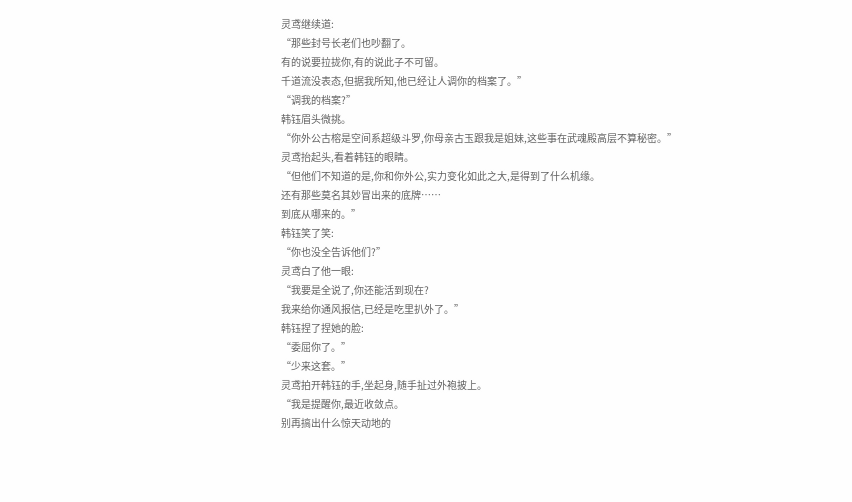灵鸢继续道:
“那些封号长老们也吵翻了。
有的说要拉拢你,有的说此子不可留。
千道流没表态,但据我所知,他已经让人调你的档案了。”
“调我的档案?”
韩钰眉头微挑。
“你外公古榕是空间系超级斗罗,你母亲古玉跟我是姐妹,这些事在武魂殿高层不算秘密。”
灵鸢抬起头,看着韩钰的眼睛。
“但他们不知道的是,你和你外公,实力变化如此之大,是得到了什么机缘。
还有那些莫名其妙冒出来的底牌……
到底从哪来的。”
韩钰笑了笑:
“你也没全告诉他们?”
灵鸢白了他一眼:
“我要是全说了,你还能活到现在?
我来给你通风报信,已经是吃里扒外了。”
韩钰捏了捏她的脸:
“委屈你了。”
“少来这套。”
灵鸢拍开韩钰的手,坐起身,随手扯过外袍披上。
“我是提醒你,最近收敛点。
别再搞出什么惊天动地的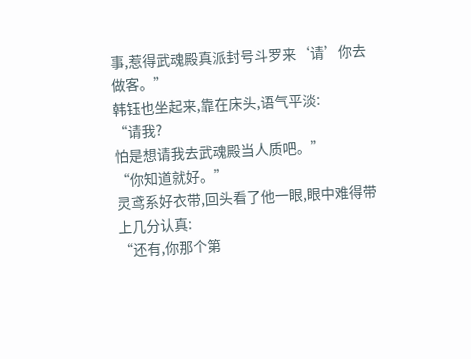事,惹得武魂殿真派封号斗罗来‘请’你去做客。”
韩钰也坐起来,靠在床头,语气平淡:
“请我?
怕是想请我去武魂殿当人质吧。”
“你知道就好。”
灵鸢系好衣带,回头看了他一眼,眼中难得带上几分认真:
“还有,你那个第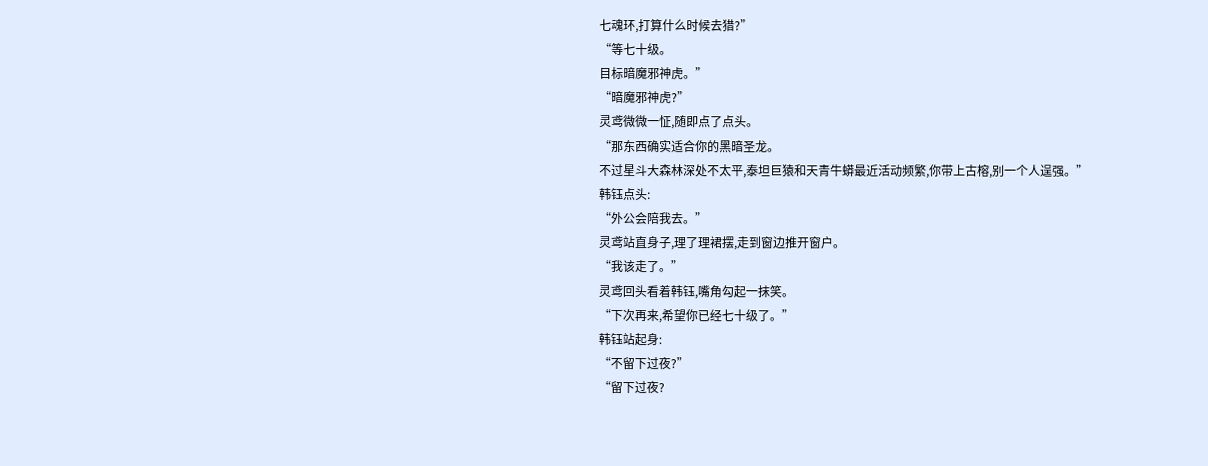七魂环,打算什么时候去猎?”
“等七十级。
目标暗魔邪神虎。”
“暗魔邪神虎?”
灵鸢微微一怔,随即点了点头。
“那东西确实适合你的黑暗圣龙。
不过星斗大森林深处不太平,泰坦巨猿和天青牛蟒最近活动频繁,你带上古榕,别一个人逞强。”
韩钰点头:
“外公会陪我去。”
灵鸢站直身子,理了理裙摆,走到窗边推开窗户。
“我该走了。”
灵鸢回头看着韩钰,嘴角勾起一抹笑。
“下次再来,希望你已经七十级了。”
韩钰站起身:
“不留下过夜?”
“留下过夜?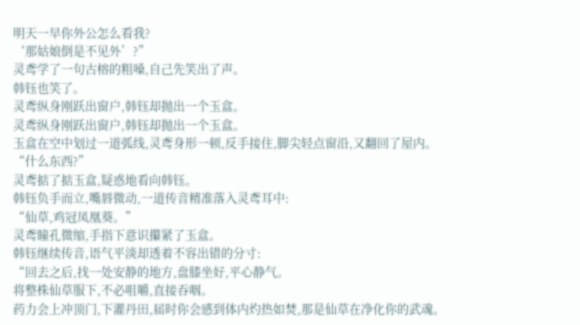明天一早你外公怎么看我?
‘那姑娘倒是不见外’?”
灵鸢学了一句古榕的粗嗓,自己先笑出了声。
韩钰也笑了。
灵鸢纵身刚跃出窗户,韩钰却抛出一个玉盒。
灵鸢纵身刚跃出窗户,韩钰却抛出一个玉盒。
玉盒在空中划过一道弧线,灵鸢身形一顿,反手接住,脚尖轻点窗沿,又翻回了屋内。
“什么东西?”
灵鸢掂了掂玉盒,疑惑地看向韩钰。
韩钰负手而立,嘴唇微动,一道传音精准落入灵鸢耳中:
“仙草,鸡冠凤凰葵。”
灵鸢瞳孔微缩,手指下意识攥紧了玉盒。
韩钰继续传音,语气平淡却透着不容出错的分寸:
“回去之后,找一处安静的地方,盘膝坐好,平心静气。
将整株仙草服下,不必咀嚼,直接吞咽。
药力会上冲顶门,下灌丹田,届时你会感到体内灼热如焚,那是仙草在净化你的武魂。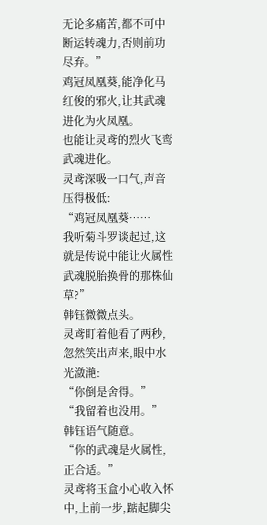无论多痛苦,都不可中断运转魂力,否则前功尽弃。”
鸡冠凤凰葵,能净化马红俊的邪火,让其武魂进化为火凤凰。
也能让灵鸢的烈火飞鸾武魂进化。
灵鸢深吸一口气,声音压得极低:
“鸡冠凤凰葵……
我听菊斗罗谈起过,这就是传说中能让火属性武魂脱胎换骨的那株仙草?”
韩钰微微点头。
灵鸢盯着他看了两秒,忽然笑出声来,眼中水光潋滟:
“你倒是舍得。”
“我留着也没用。”
韩钰语气随意。
“你的武魂是火属性,正合适。”
灵鸢将玉盒小心收入怀中,上前一步,踮起脚尖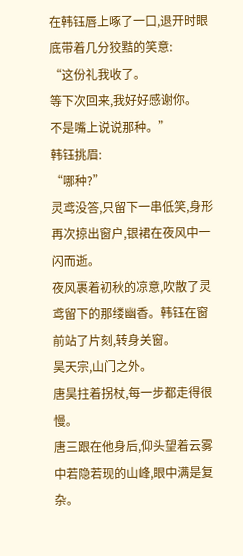在韩钰唇上啄了一口,退开时眼底带着几分狡黠的笑意:
“这份礼我收了。
等下次回来,我好好感谢你。
不是嘴上说说那种。”
韩钰挑眉:
“哪种?”
灵鸢没答,只留下一串低笑,身形再次掠出窗户,银裙在夜风中一闪而逝。
夜风裹着初秋的凉意,吹散了灵鸢留下的那缕幽香。韩钰在窗前站了片刻,转身关窗。
昊天宗,山门之外。
唐昊拄着拐杖,每一步都走得很慢。
唐三跟在他身后,仰头望着云雾中若隐若现的山峰,眼中满是复杂。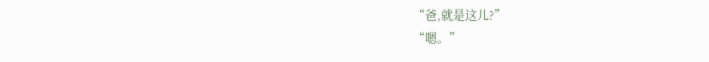“爸,就是这儿?”
“嗯。”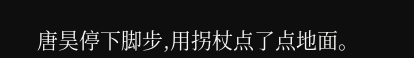唐昊停下脚步,用拐杖点了点地面。